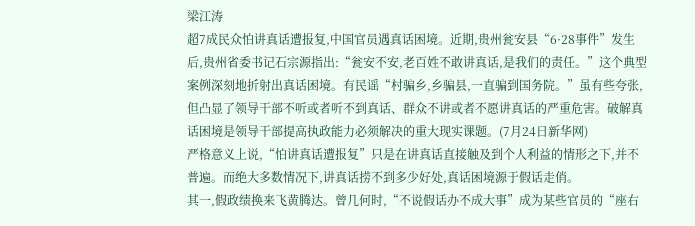梁江涛
超7成民众怕讲真话遭报复,中国官员遇真话困境。近期,贵州瓮安县“6·28事件”发生后,贵州省委书记石宗源指出:“瓮安不安,老百姓不敢讲真话,是我们的责任。”这个典型案例深刻地折射出真话困境。有民谣“村骗乡,乡骗县,一直骗到国务院。”虽有些夸张,但凸显了领导干部不听或者听不到真话、群众不讲或者不愿讲真话的严重危害。破解真话困境是领导干部提高执政能力必须解决的重大现实课题。(7月24日新华网)
严格意义上说,“怕讲真话遭报复”只是在讲真话直接触及到个人利益的情形之下,并不普遍。而绝大多数情况下,讲真话捞不到多少好处,真话困境源于假话走俏。
其一,假政绩换来飞黄腾达。曾几何时,“不说假话办不成大事”成为某些官员的“座右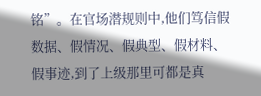铭”。在官场潜规则中,他们笃信假数据、假情况、假典型、假材料、假事迹,到了上级那里可都是真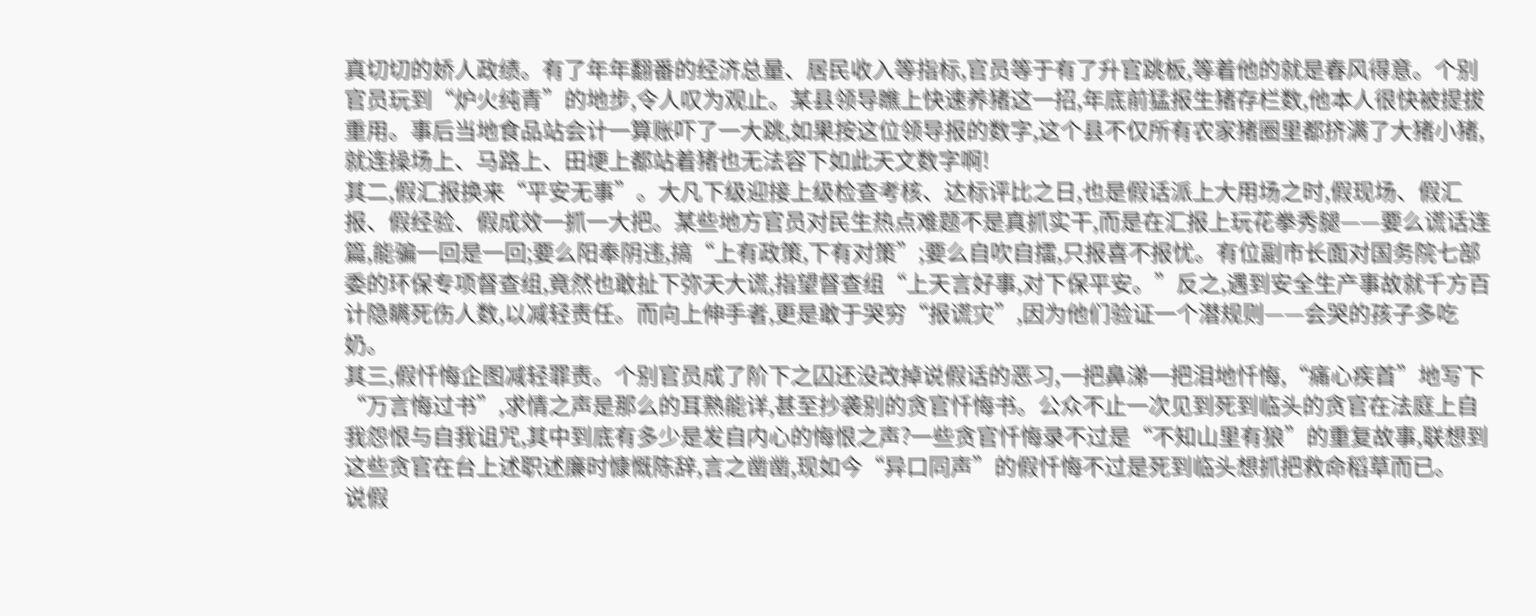真切切的娇人政绩。有了年年翻番的经济总量、居民收入等指标,官员等于有了升官跳板,等着他的就是春风得意。个别官员玩到“炉火纯青”的地步,令人叹为观止。某县领导瞧上快速养猪这一招,年底前猛报生猪存栏数,他本人很快被提拔重用。事后当地食品站会计一算账吓了一大跳,如果按这位领导报的数字,这个县不仅所有农家猪圈里都挤满了大猪小猪,就连操场上、马路上、田埂上都站着猪也无法容下如此天文数字啊!
其二,假汇报换来“平安无事”。大凡下级迎接上级检查考核、达标评比之日,也是假话派上大用场之时,假现场、假汇报、假经验、假成效一抓一大把。某些地方官员对民生热点难题不是真抓实干,而是在汇报上玩花拳秀腿——要么谎话连篇,能骗一回是一回;要么阳奉阴违,搞“上有政策,下有对策”;要么自吹自擂,只报喜不报忧。有位副市长面对国务院七部委的环保专项督查组,竟然也敢扯下弥天大谎,指望督查组“上天言好事,对下保平安。”反之,遇到安全生产事故就千方百计隐瞒死伤人数,以减轻责任。而向上伸手者,更是敢于哭穷“报谎灾”,因为他们验证一个潜规则——会哭的孩子多吃奶。
其三,假忏悔企图减轻罪责。个别官员成了阶下之囚还没改掉说假话的恶习,一把鼻涕一把泪地忏悔,“痛心疾首”地写下“万言悔过书”,求情之声是那么的耳熟能详,甚至抄袭别的贪官忏悔书。公众不止一次见到死到临头的贪官在法庭上自我怨恨与自我诅咒,其中到底有多少是发自内心的悔恨之声?一些贪官忏悔录不过是“不知山里有狼”的重复故事,联想到这些贪官在台上述职述廉时慷慨陈辞,言之凿凿,现如今“异口同声”的假忏悔不过是死到临头想抓把救命稻草而已。
说假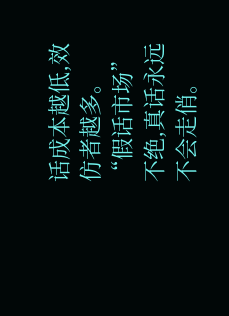话成本越低,效仿者越多。“假话市场”不绝,真话永远不会走俏。